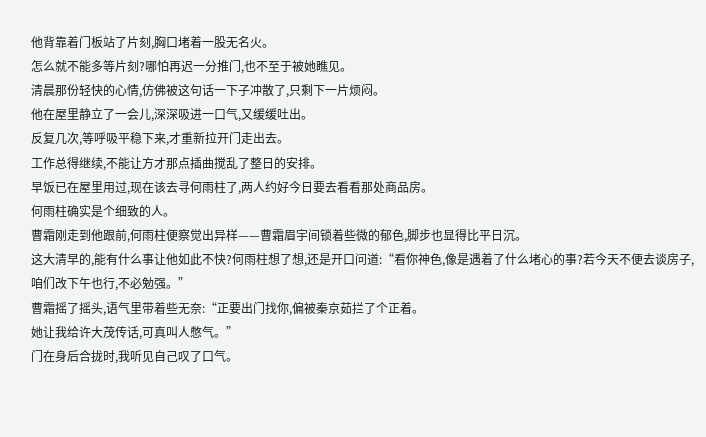他背靠着门板站了片刻,胸口堵着一股无名火。
怎么就不能多等片刻?哪怕再迟一分推门,也不至于被她瞧见。
清晨那份轻快的心情,仿佛被这句话一下子冲散了,只剩下一片烦闷。
他在屋里静立了一会儿,深深吸进一口气,又缓缓吐出。
反复几次,等呼吸平稳下来,才重新拉开门走出去。
工作总得继续,不能让方才那点插曲搅乱了整日的安排。
早饭已在屋里用过,现在该去寻何雨柱了,两人约好今日要去看看那处商品房。
何雨柱确实是个细致的人。
曹霜刚走到他跟前,何雨柱便察觉出异样——曹霜眉宇间锁着些微的郁色,脚步也显得比平日沉。
这大清早的,能有什么事让他如此不快?何雨柱想了想,还是开口问道:“看你神色,像是遇着了什么堵心的事?若今天不便去谈房子,咱们改下午也行,不必勉强。”
曹霜摇了摇头,语气里带着些无奈:“正要出门找你,偏被秦京茹拦了个正着。
她让我给许大茂传话,可真叫人憋气。”
门在身后合拢时,我听见自己叹了口气。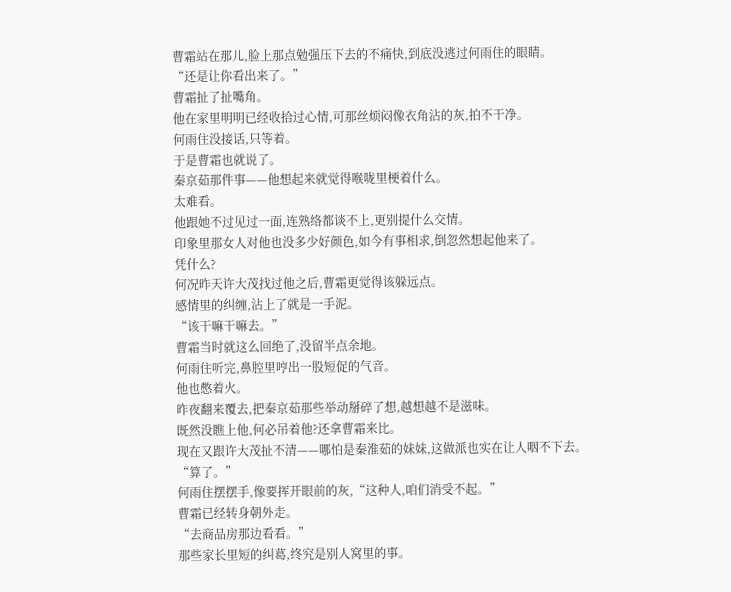曹霜站在那儿,脸上那点勉强压下去的不痛快,到底没逃过何雨住的眼睛。
“还是让你看出来了。”
曹霜扯了扯嘴角。
他在家里明明已经收拾过心情,可那丝烦闷像衣角沾的灰,拍不干净。
何雨住没接话,只等着。
于是曹霜也就说了。
秦京茹那件事——他想起来就觉得喉咙里梗着什么。
太难看。
他跟她不过见过一面,连熟络都谈不上,更别提什么交情。
印象里那女人对他也没多少好颜色,如今有事相求,倒忽然想起他来了。
凭什么?
何况昨天许大茂找过他之后,曹霜更觉得该躲远点。
感情里的纠缠,沾上了就是一手泥。
“该干嘛干嘛去。”
曹霜当时就这么回绝了,没留半点余地。
何雨住听完,鼻腔里哼出一股短促的气音。
他也憋着火。
昨夜翻来覆去,把秦京茹那些举动掰碎了想,越想越不是滋味。
既然没瞧上他,何必吊着他?还拿曹霜来比。
现在又跟许大茂扯不清——哪怕是秦淮茹的妹妹,这做派也实在让人咽不下去。
“算了。”
何雨住摆摆手,像要挥开眼前的灰,“这种人,咱们消受不起。”
曹霜已经转身朝外走。
“去商品房那边看看。”
那些家长里短的纠葛,终究是别人窝里的事。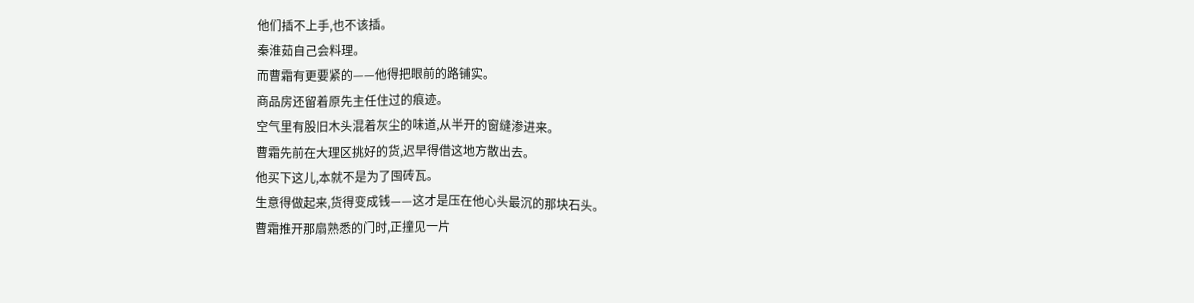他们插不上手,也不该插。
秦淮茹自己会料理。
而曹霜有更要紧的——他得把眼前的路铺实。
商品房还留着原先主任住过的痕迹。
空气里有股旧木头混着灰尘的味道,从半开的窗缝渗进来。
曹霜先前在大理区挑好的货,迟早得借这地方散出去。
他买下这儿,本就不是为了囤砖瓦。
生意得做起来,货得变成钱——这才是压在他心头最沉的那块石头。
曹霜推开那扇熟悉的门时,正撞见一片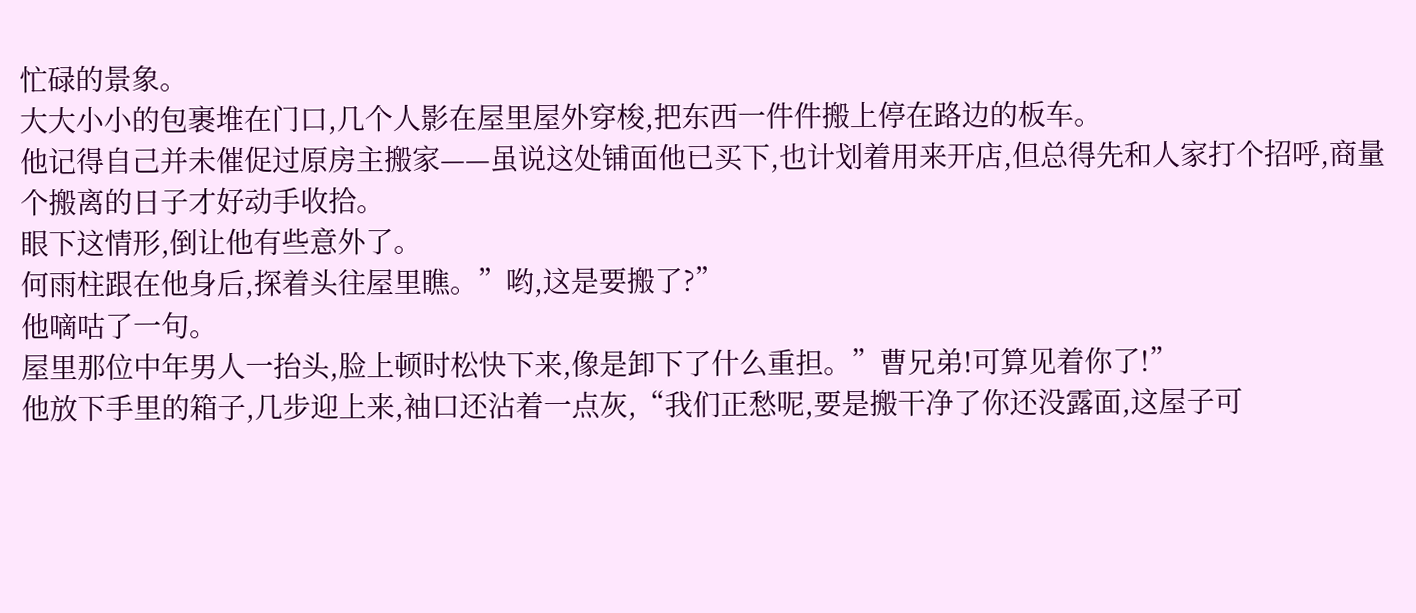忙碌的景象。
大大小小的包裹堆在门口,几个人影在屋里屋外穿梭,把东西一件件搬上停在路边的板车。
他记得自己并未催促过原房主搬家——虽说这处铺面他已买下,也计划着用来开店,但总得先和人家打个招呼,商量个搬离的日子才好动手收拾。
眼下这情形,倒让他有些意外了。
何雨柱跟在他身后,探着头往屋里瞧。”哟,这是要搬了?”
他嘀咕了一句。
屋里那位中年男人一抬头,脸上顿时松快下来,像是卸下了什么重担。”曹兄弟!可算见着你了!”
他放下手里的箱子,几步迎上来,袖口还沾着一点灰,“我们正愁呢,要是搬干净了你还没露面,这屋子可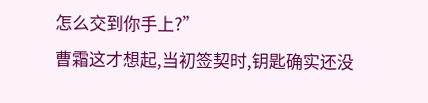怎么交到你手上?”
曹霜这才想起,当初签契时,钥匙确实还没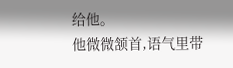给他。
他微微颔首,语气里带